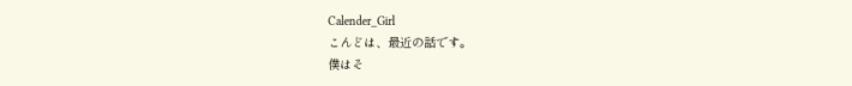Calender_Girl
こんどは、最近の話です。
僕はそ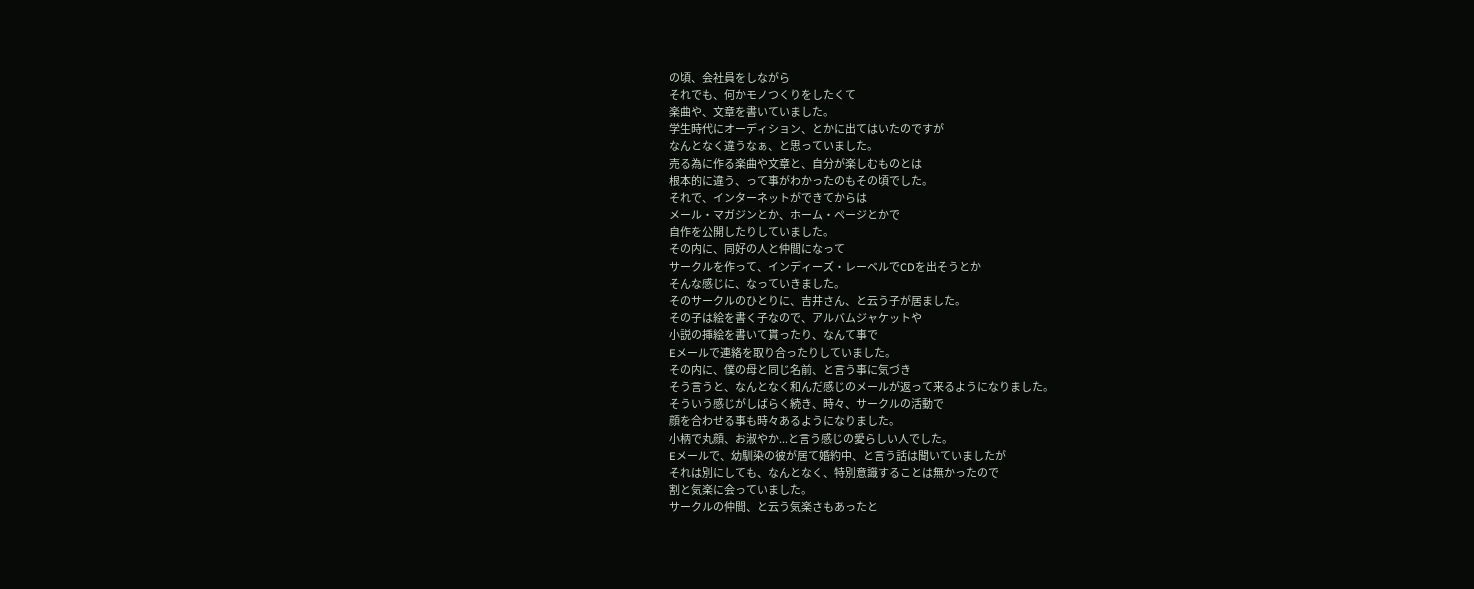の頃、会社員をしながら
それでも、何かモノつくりをしたくて
楽曲や、文章を書いていました。
学生時代にオーディション、とかに出てはいたのですが
なんとなく違うなぁ、と思っていました。
売る為に作る楽曲や文章と、自分が楽しむものとは
根本的に違う、って事がわかったのもその頃でした。
それで、インターネットができてからは
メール・マガジンとか、ホーム・ページとかで
自作を公開したりしていました。
その内に、同好の人と仲間になって
サークルを作って、インディーズ・レーベルでCDを出そうとか
そんな感じに、なっていきました。
そのサークルのひとりに、吉井さん、と云う子が居ました。
その子は絵を書く子なので、アルバムジャケットや
小説の挿絵を書いて貰ったり、なんて事で
Eメールで連絡を取り合ったりしていました。
その内に、僕の母と同じ名前、と言う事に気づき
そう言うと、なんとなく和んだ感じのメールが返って来るようになりました。
そういう感じがしばらく続き、時々、サークルの活動で
顔を合わせる事も時々あるようになりました。
小柄で丸顔、お淑やか...と言う感じの愛らしい人でした。
Eメールで、幼馴染の彼が居て婚約中、と言う話は聞いていましたが
それは別にしても、なんとなく、特別意識することは無かったので
割と気楽に会っていました。
サークルの仲間、と云う気楽さもあったと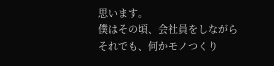思います。
僕はその頃、会社員をしながら
それでも、何かモノつくり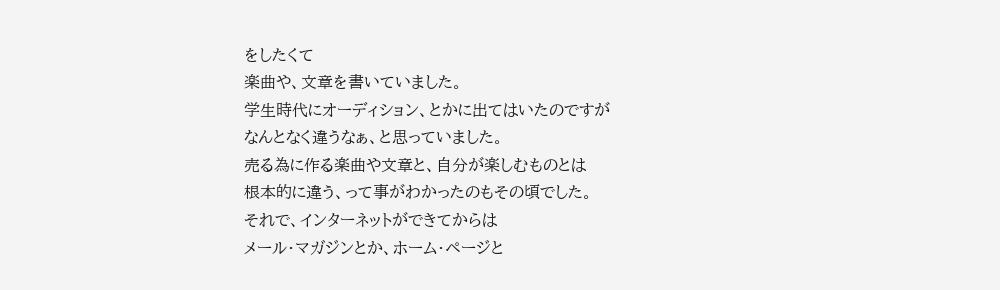をしたくて
楽曲や、文章を書いていました。
学生時代にオーディション、とかに出てはいたのですが
なんとなく違うなぁ、と思っていました。
売る為に作る楽曲や文章と、自分が楽しむものとは
根本的に違う、って事がわかったのもその頃でした。
それで、インターネットができてからは
メール・マガジンとか、ホーム・ページと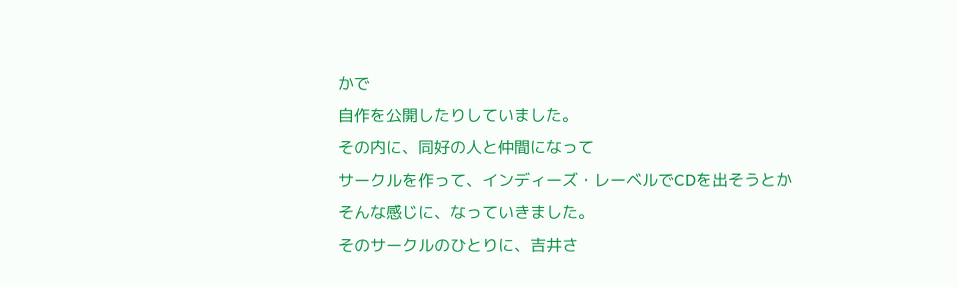かで
自作を公開したりしていました。
その内に、同好の人と仲間になって
サークルを作って、インディーズ・レーベルでCDを出そうとか
そんな感じに、なっていきました。
そのサークルのひとりに、吉井さ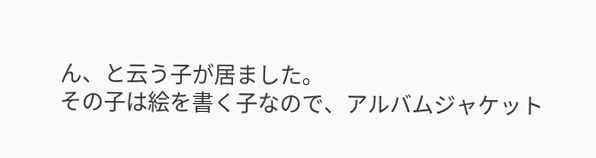ん、と云う子が居ました。
その子は絵を書く子なので、アルバムジャケット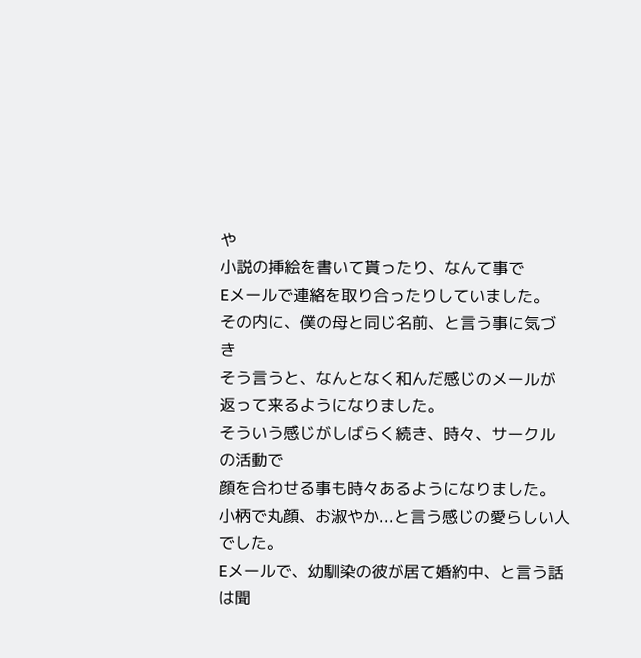や
小説の挿絵を書いて貰ったり、なんて事で
Eメールで連絡を取り合ったりしていました。
その内に、僕の母と同じ名前、と言う事に気づき
そう言うと、なんとなく和んだ感じのメールが返って来るようになりました。
そういう感じがしばらく続き、時々、サークルの活動で
顔を合わせる事も時々あるようになりました。
小柄で丸顔、お淑やか...と言う感じの愛らしい人でした。
Eメールで、幼馴染の彼が居て婚約中、と言う話は聞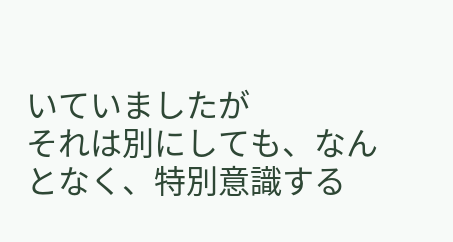いていましたが
それは別にしても、なんとなく、特別意識する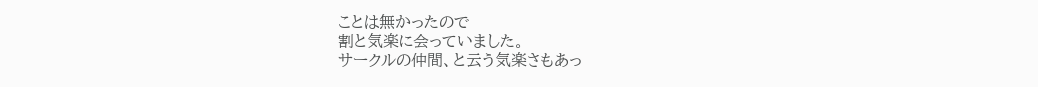ことは無かったので
割と気楽に会っていました。
サークルの仲間、と云う気楽さもあっ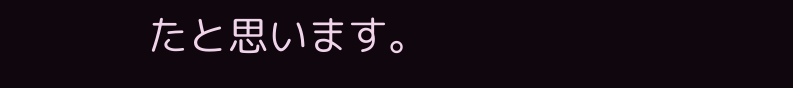たと思います。